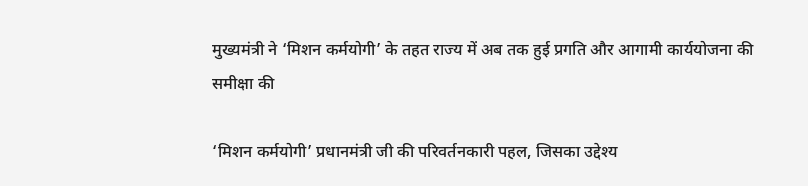मुख्यमंत्री ने ‘मिशन कर्मयोगी’ के तहत राज्य में अब तक हुई प्रगति और आगामी कार्ययोजना की समीक्षा की

‘मिशन कर्मयोगी’ प्रधानमंत्री जी की परिवर्तनकारी पहल, जिसका उद्देश्य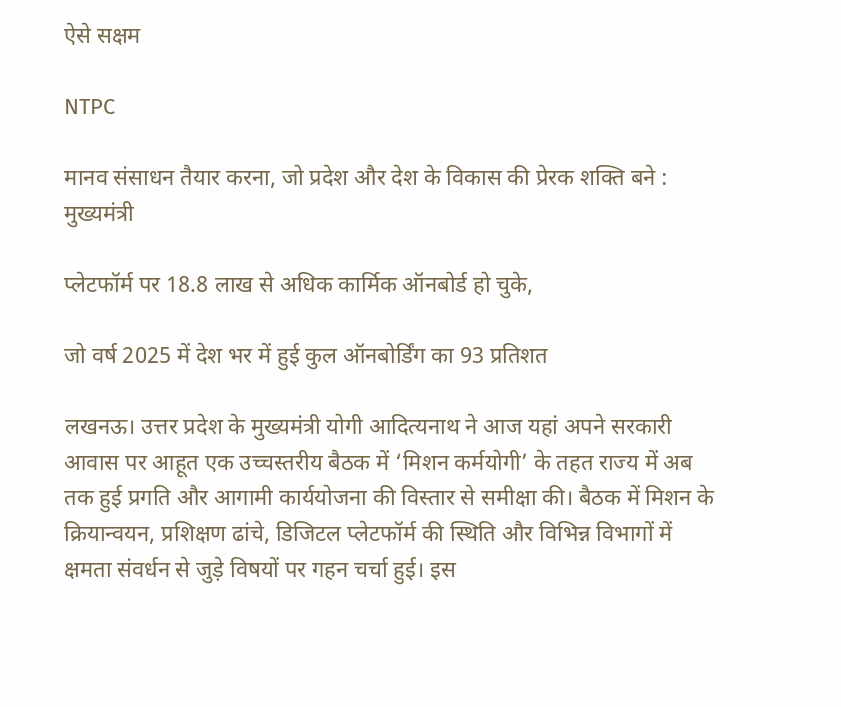ऐसे सक्षम

NTPC

मानव संसाधन तैयार करना, जो प्रदेश और देश के विकास की प्रेरक शक्ति बने : मुख्यमंत्री

प्लेटफॉर्म पर 18.8 लाख से अधिक कार्मिक ऑनबोर्ड हो चुके,

जो वर्ष 2025 में देश भर में हुई कुल ऑनबोर्डिंग का 93 प्रतिशत

लखनऊ। उत्तर प्रदेश के मुख्यमंत्री योगी आदित्यनाथ ने आज यहां अपने सरकारी आवास पर आहूत एक उच्चस्तरीय बैठक में ‘मिशन कर्मयोगी’ के तहत राज्य में अब तक हुई प्रगति और आगामी कार्ययोजना की विस्तार से समीक्षा की। बैठक में मिशन के क्रियान्वयन, प्रशिक्षण ढांचे, डिजिटल प्लेटफॉर्म की स्थिति और विभिन्न विभागों में क्षमता संवर्धन से जुड़े विषयों पर गहन चर्चा हुई। इस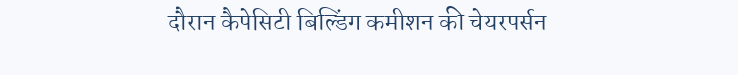दौरान कैपेसिटी बिल्डिंग कमीशन की चेयरपर्सन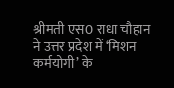श्रीमती एस0 राधा चौहान ने उत्तर प्रदेश में ‘मिशन कर्मयोगी’ के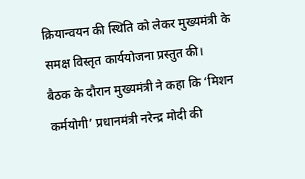क्रियान्वयन की स्थिति को लेकर मुख्यमंत्री के समक्ष विस्तृत कार्ययोजना प्रस्तुत की।
बैठक के दौरान मुख्यमंत्री ने कहा कि ‘मिशन कर्मयोगी’ प्रधानमंत्री नरेन्द्र मोदी की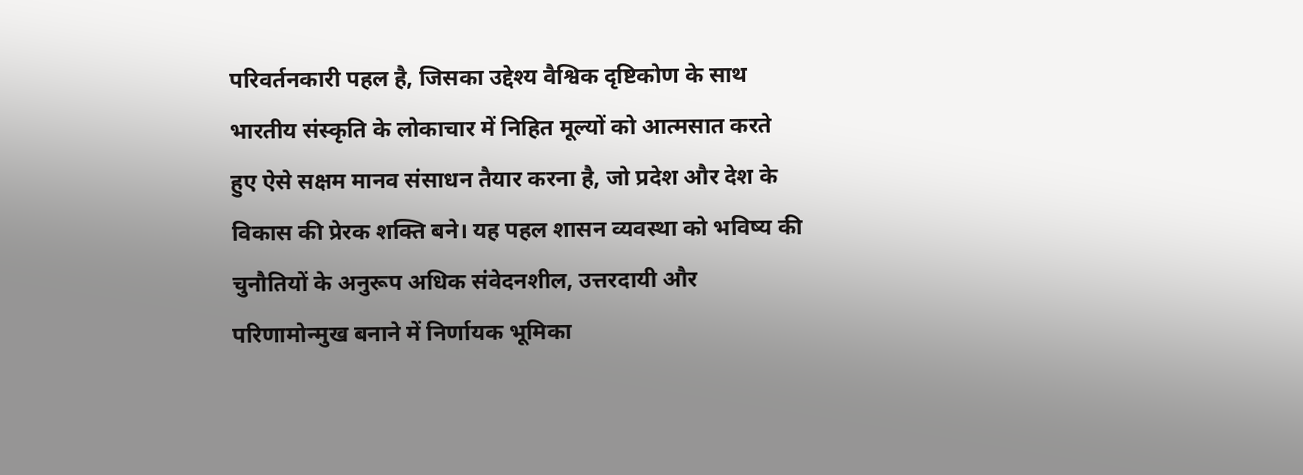परिवर्तनकारी पहल है, जिसका उद्देश्य वैश्विक दृष्टिकोण के साथ भारतीय संस्कृति के लोकाचार में निहित मूल्यों को आत्मसात करते हुए ऐसे सक्षम मानव संसाधन तैयार करना है, जो प्रदेश और देश के विकास की प्रेरक शक्ति बने। यह पहल शासन व्यवस्था को भविष्य की चुनौतियों के अनुरूप अधिक संवेदनशील, उत्तरदायी और परिणामोन्मुख बनाने में निर्णायक भूमिका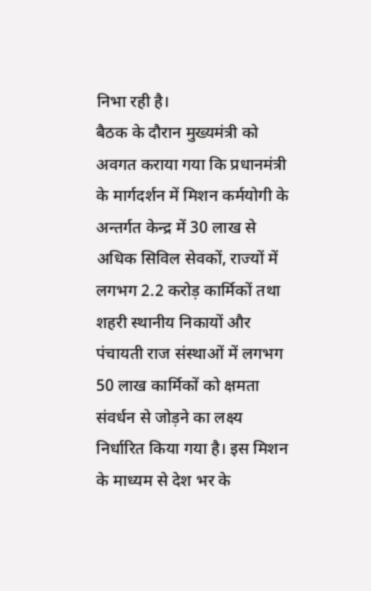निभा रही है।
बैठक के दौरान मुख्यमंत्री को अवगत कराया गया कि प्रधानमंत्री के मार्गदर्शन में मिशन कर्मयोगी के अन्तर्गत केन्द्र में 30 लाख से अधिक सिविल सेवकों, राज्यों में लगभग 2.2 करोड़ कार्मिकों तथा शहरी स्थानीय निकायों और पंचायती राज संस्थाओं में लगभग 50 लाख कार्मिकों को क्षमता संवर्धन से जोड़ने का लक्ष्य निर्धारित किया गया है। इस मिशन के माध्यम से देश भर के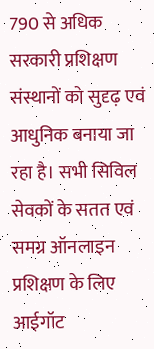790 से अधिक सरकारी प्रशिक्षण संस्थानों को सुदृढ़ एवं आधुनिक बनाया जा रहा है। सभी सिविल सेवकों के सतत एवं समग्र ऑनलाइन प्रशिक्षण के लिए आईगॉट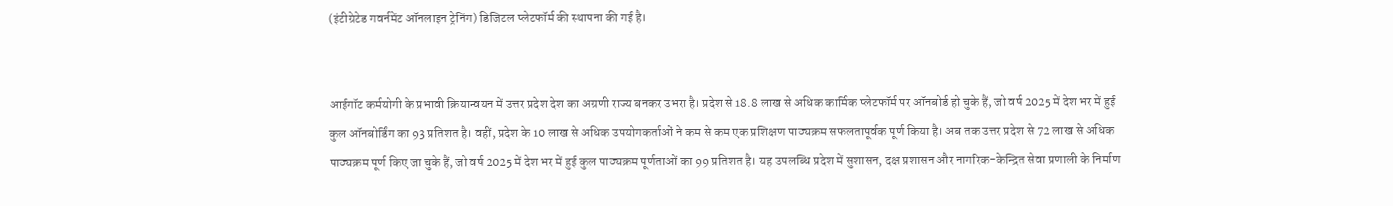(इंटीग्रेटेड गवर्नमेंट ऑनलाइन ट्रेनिंग) डिजिटल प्लेटफॉर्म की स्थापना की गई है।


आईगॉट कर्मयोगी के प्रभावी क्रियान्वयन में उत्तर प्रदेश देश का अग्रणी राज्य बनकर उभरा है। प्रदेश से 18.8 लाख से अधिक कार्मिक प्लेटफॉर्म पर ऑनबोर्ड हो चुके हैं, जो वर्ष 2025 में देश भर में हुई कुल ऑनबोर्डिंग का 93 प्रतिशत है। वहीं, प्रदेश के 10 लाख से अधिक उपयोगकर्ताओं ने कम से कम एक प्रशिक्षण पाठ्यक्रम सफलतापूर्वक पूर्ण किया है। अब तक उत्तर प्रदेश से 72 लाख से अधिक पाठ्यक्रम पूर्ण किए जा चुके हैं, जो वर्ष 2025 में देश भर में हुई कुल पाठ्यक्रम पूर्णताओं का 99 प्रतिशत है। यह उपलब्धि प्रदेश में सुशासन, दक्ष प्रशासन और नागरिक-केन्द्रित सेवा प्रणाली के निर्माण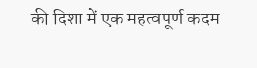की दिशा में एक महत्वपूर्ण कदम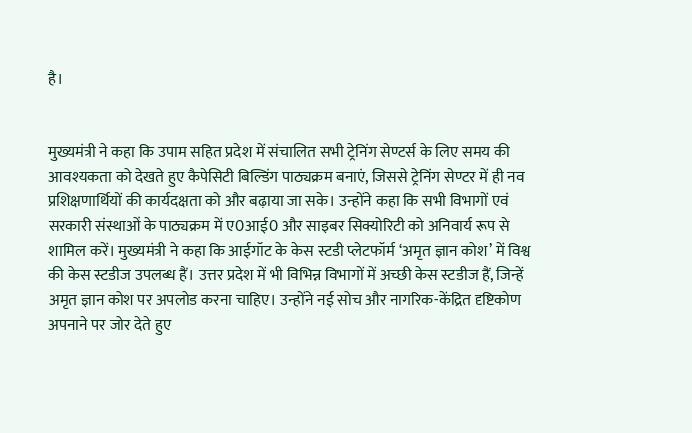है।


मुख्यमंत्री ने कहा कि उपाम सहित प्रदेश में संचालित सभी ट्रेनिंग सेण्टर्स के लिए समय की आवश्यकता को देखते हुए कैपेसिटी बिल्डिंग पाठ्यक्रम बनाएं, जिससे ट्रेनिंग सेण्टर में ही नव प्रशिक्षणार्थियों की कार्यदक्षता को और बढ़ाया जा सके। उन्होंने कहा कि सभी विभागों एवं सरकारी संस्थाओं के पाठ्यक्रम में ए0आई0 और साइबर सिक्योरिटी को अनिवार्य रूप से शामिल करें। मुख्यमंत्री ने कहा कि आईगॉट के केस स्टडी प्लेटफॉर्म ‘अमृत ज्ञान कोश’ में विश्व की केस स्टडीज उपलब्ध हैं। उत्तर प्रदेश में भी विभिन्न विभागों में अच्छी केस स्टडीज हैं, जिन्हें अमृत ज्ञान कोश पर अपलोड करना चाहिए। उन्होंने नई सोच और नागरिक-केंद्रित दृष्टिकोण अपनाने पर जोर देते हुए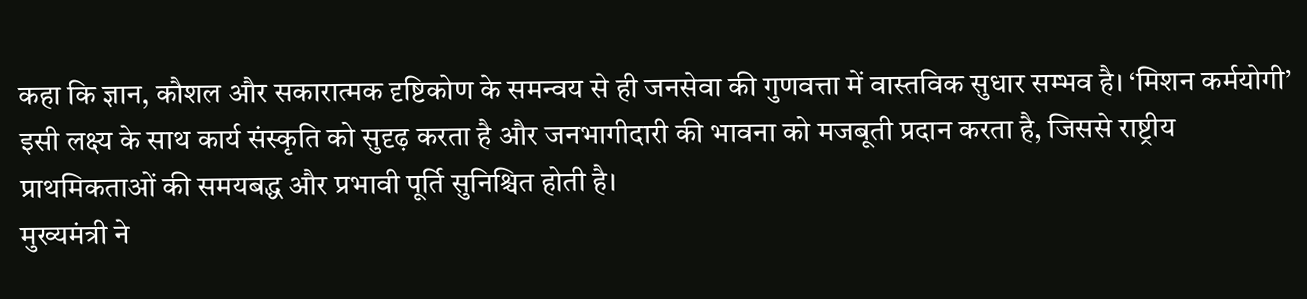कहा कि ज्ञान, कौशल और सकारात्मक दृष्टिकोण के समन्वय से ही जनसेवा की गुणवत्ता में वास्तविक सुधार सम्भव है। ‘मिशन कर्मयोगी’ इसी लक्ष्य के साथ कार्य संस्कृति को सुदृढ़ करता है और जनभागीदारी की भावना को मजबूती प्रदान करता है, जिससे राष्ट्रीय प्राथमिकताओं की समयबद्ध और प्रभावी पूर्ति सुनिश्चित होती है।
मुख्यमंत्री ने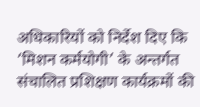अधिकारियों को निर्देश दिए कि ‘मिशन कर्मयोगी’ के अन्तर्गत संचालित प्रशिक्षण कार्यक्रमों की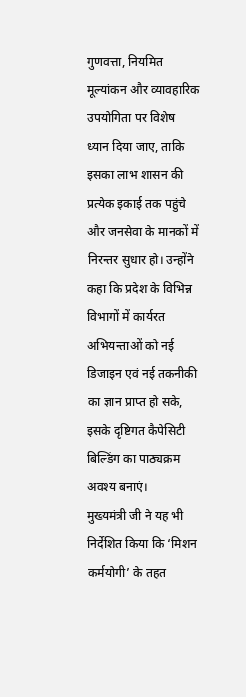गुणवत्ता, नियमित मूल्यांकन और व्यावहारिक उपयोगिता पर विशेष ध्यान दिया जाए, ताकि इसका लाभ शासन की प्रत्येक इकाई तक पहुंचे और जनसेवा के मानकों में निरन्तर सुधार हो। उन्होंने कहा कि प्रदेश के विभिन्न विभागों में कार्यरत अभियन्ताओं को नई डिजाइन एवं नई तकनीकी का ज्ञान प्राप्त हो सके, इसके दृष्टिगत कैपेसिटी बिल्डिंग का पाठ्यक्रम अवश्य बनाएं।
मुख्यमंत्री जी ने यह भी निर्देशित किया कि ‘मिशन कर्मयोगी’ के तहत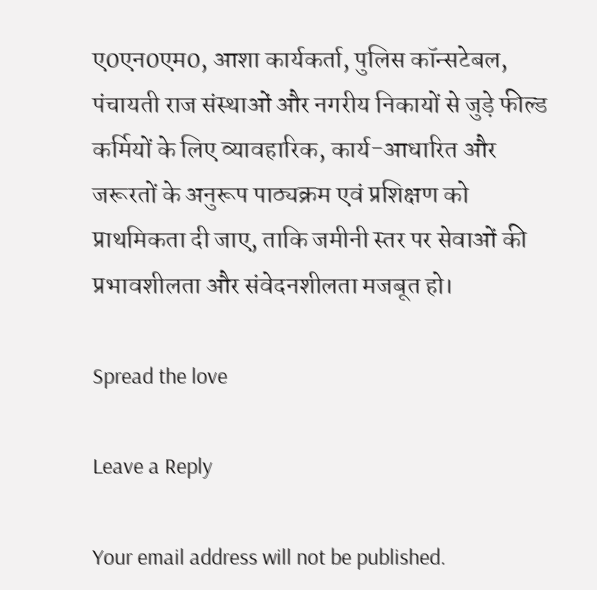ए0एन0एम0, आशा कार्यकर्ता, पुलिस कॉन्सटेबल, पंचायती राज संस्थाओं और नगरीय निकायों से जुड़े फील्ड कर्मियों के लिए व्यावहारिक, कार्य-आधारित और जरूरतों के अनुरूप पाठ्यक्रम एवं प्रशिक्षण को प्राथमिकता दी जाए, ताकि जमीनी स्तर पर सेवाओं की प्रभावशीलता और संवेदनशीलता मजबूत हो।

Spread the love

Leave a Reply

Your email address will not be published.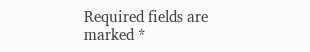Required fields are marked *